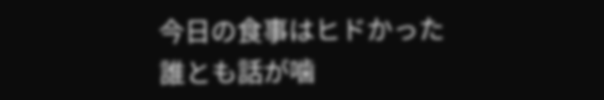今日の食事はヒドかった
誰とも話が噛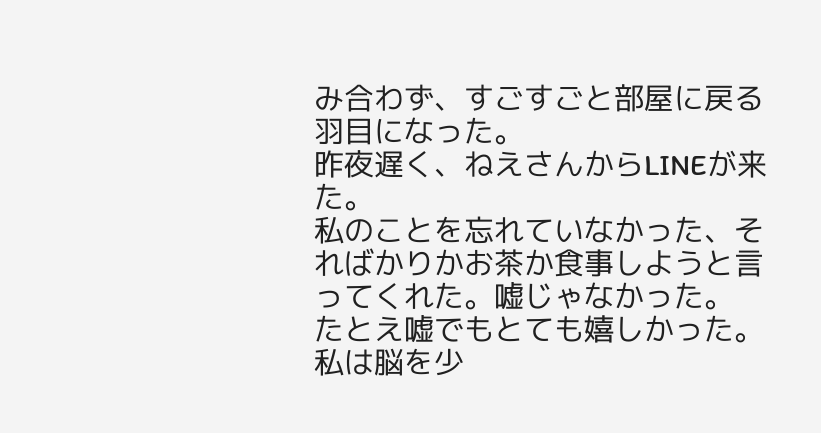み合わず、すごすごと部屋に戻る羽目になった。
昨夜遅く、ねえさんからLINEが来た。
私のことを忘れていなかった、そればかりかお茶か食事しようと言ってくれた。嘘じゃなかった。
たとえ嘘でもとても嬉しかった。
私は脳を少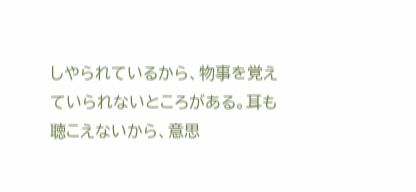しやられているから、物事を覚えていられないところがある。耳も聴こえないから、意思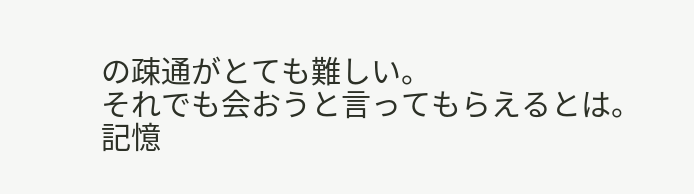の疎通がとても難しい。
それでも会おうと言ってもらえるとは。
記憶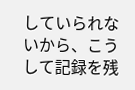していられないから、こうして記録を残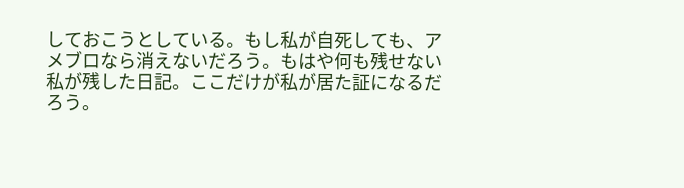しておこうとしている。もし私が自死しても、アメブロなら消えないだろう。もはや何も残せない私が残した日記。ここだけが私が居た証になるだろう。